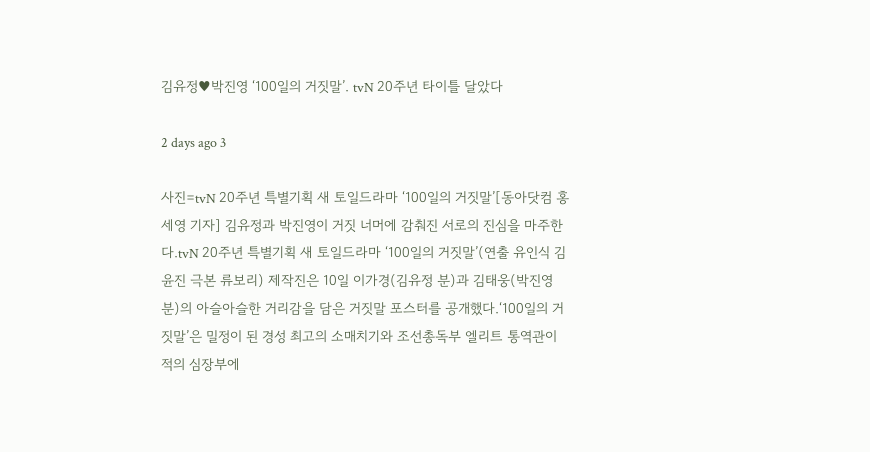김유정♥박진영 ‘100일의 거짓말’. tvN 20주년 타이틀 달았다

2 days ago 3

사진=tvN 20주년 특별기획 새 토일드라마 ‘100일의 거짓말’[동아닷컴 홍세영 기자] 김유정과 박진영이 거짓 너머에 감춰진 서로의 진심을 마주한다.tvN 20주년 특별기획 새 토일드라마 ‘100일의 거짓말’(연출 유인식 김윤진 극본 류보리) 제작진은 10일 이가경(김유정 분)과 김태웅(박진영 분)의 아슬아슬한 거리감을 담은 거짓말 포스터를 공개했다.‘100일의 거짓말’은 밀정이 된 경성 최고의 소매치기와 조선총독부 엘리트 통역관이 적의 심장부에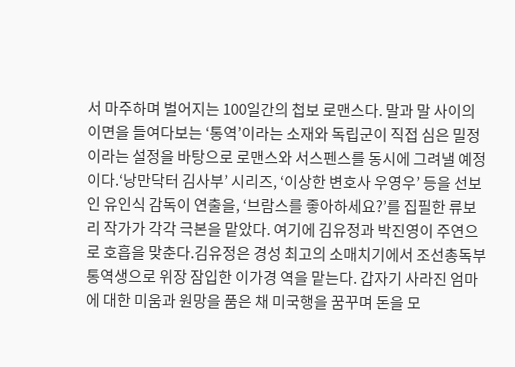서 마주하며 벌어지는 100일간의 첩보 로맨스다. 말과 말 사이의 이면을 들여다보는 ‘통역’이라는 소재와 독립군이 직접 심은 밀정이라는 설정을 바탕으로 로맨스와 서스펜스를 동시에 그려낼 예정이다.‘낭만닥터 김사부’ 시리즈, ‘이상한 변호사 우영우’ 등을 선보인 유인식 감독이 연출을, ‘브람스를 좋아하세요?’를 집필한 류보리 작가가 각각 극본을 맡았다. 여기에 김유정과 박진영이 주연으로 호흡을 맞춘다.김유정은 경성 최고의 소매치기에서 조선총독부 통역생으로 위장 잠입한 이가경 역을 맡는다. 갑자기 사라진 엄마에 대한 미움과 원망을 품은 채 미국행을 꿈꾸며 돈을 모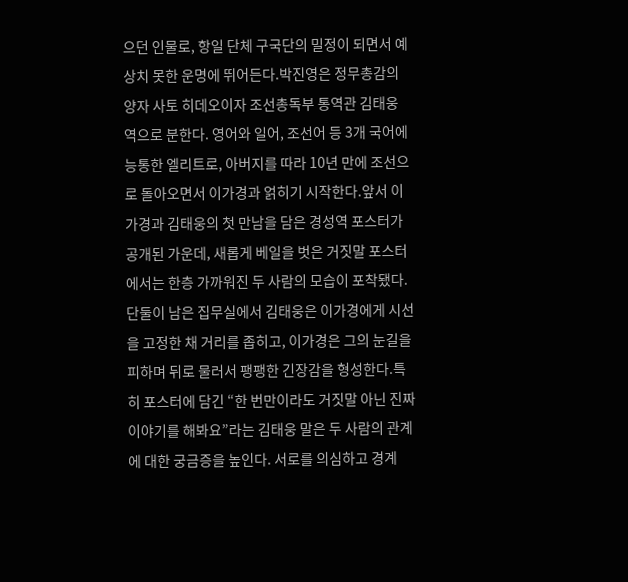으던 인물로, 항일 단체 구국단의 밀정이 되면서 예상치 못한 운명에 뛰어든다.박진영은 정무총감의 양자 사토 히데오이자 조선총독부 통역관 김태웅 역으로 분한다. 영어와 일어, 조선어 등 3개 국어에 능통한 엘리트로, 아버지를 따라 10년 만에 조선으로 돌아오면서 이가경과 얽히기 시작한다.앞서 이가경과 김태웅의 첫 만남을 담은 경성역 포스터가 공개된 가운데, 새롭게 베일을 벗은 거짓말 포스터에서는 한층 가까워진 두 사람의 모습이 포착됐다. 단둘이 남은 집무실에서 김태웅은 이가경에게 시선을 고정한 채 거리를 좁히고, 이가경은 그의 눈길을 피하며 뒤로 물러서 팽팽한 긴장감을 형성한다.특히 포스터에 담긴 “한 번만이라도 거짓말 아닌 진짜 이야기를 해봐요”라는 김태웅 말은 두 사람의 관계에 대한 궁금증을 높인다. 서로를 의심하고 경계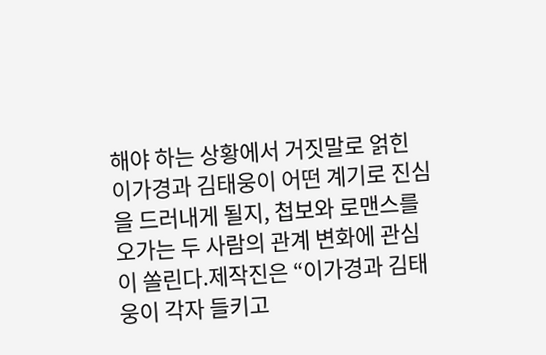해야 하는 상황에서 거짓말로 얽힌 이가경과 김태웅이 어떤 계기로 진심을 드러내게 될지, 첩보와 로맨스를 오가는 두 사람의 관계 변화에 관심이 쏠린다.제작진은 “이가경과 김태웅이 각자 들키고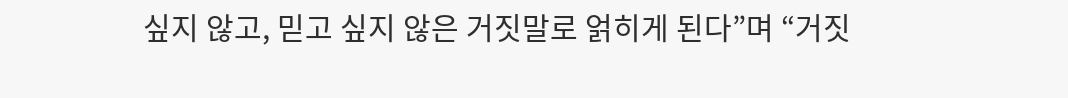싶지 않고, 믿고 싶지 않은 거짓말로 얽히게 된다”며 “거짓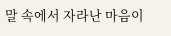말 속에서 자라난 마음이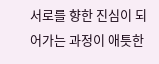서로를 향한 진심이 되어가는 과정이 애틋한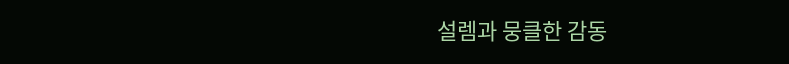설렘과 뭉클한 감동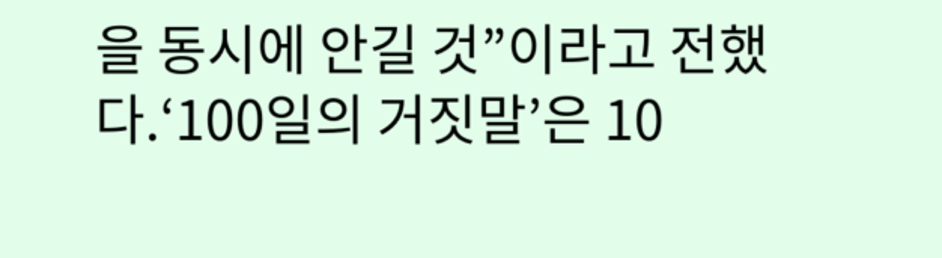을 동시에 안길 것”이라고 전했다.‘100일의 거짓말’은 10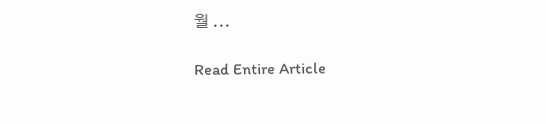월 ...

Read Entire Article